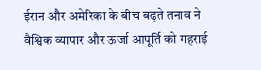ईरान और अमेरिका के बीच बढ़ते तनाव ने वैश्विक व्यापार और ऊर्जा आपूर्ति को गहराई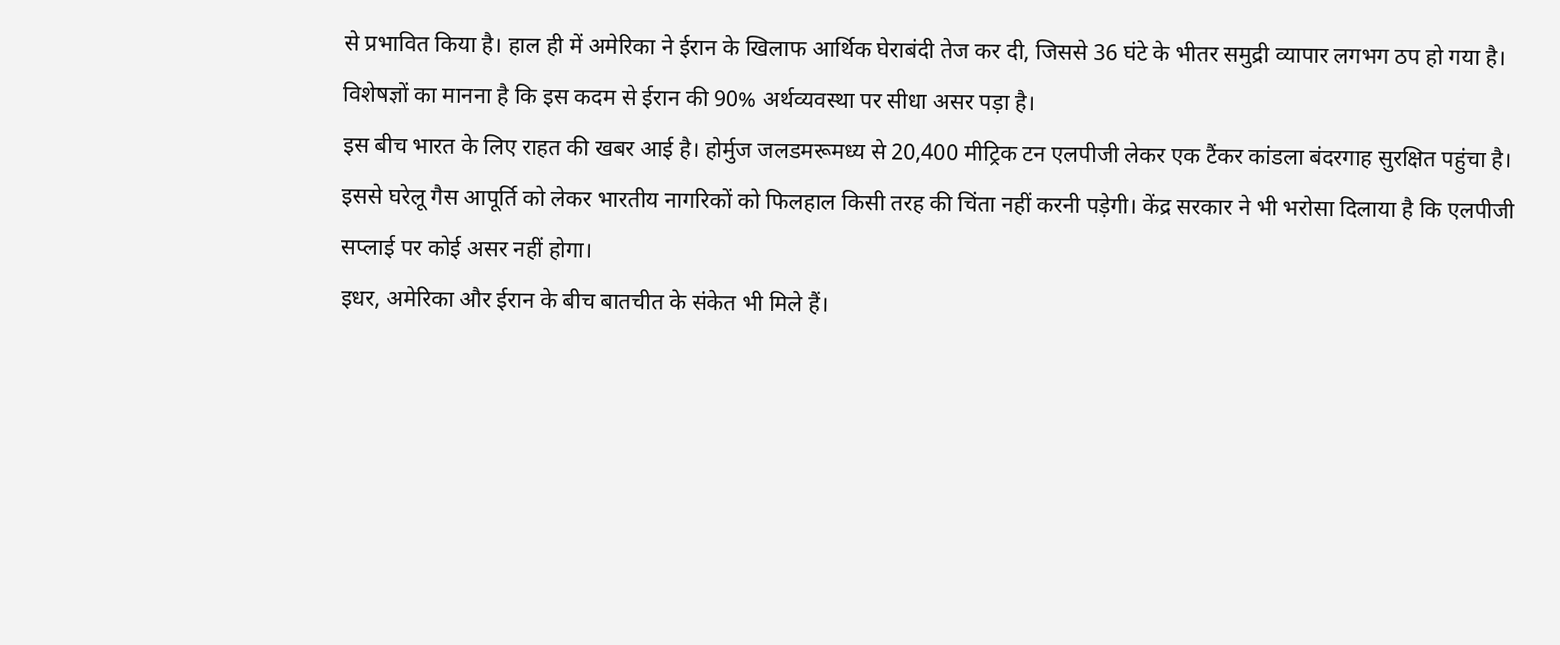से प्रभावित किया है। हाल ही में अमेरिका ने ईरान के खिलाफ आर्थिक घेराबंदी तेज कर दी, जिससे 36 घंटे के भीतर समुद्री व्यापार लगभग ठप हो गया है। विशेषज्ञों का मानना है कि इस कदम से ईरान की 90% अर्थव्यवस्था पर सीधा असर पड़ा है।
इस बीच भारत के लिए राहत की खबर आई है। होर्मुज जलडमरूमध्य से 20,400 मीट्रिक टन एलपीजी लेकर एक टैंकर कांडला बंदरगाह सुरक्षित पहुंचा है। इससे घरेलू गैस आपूर्ति को लेकर भारतीय नागरिकों को फिलहाल किसी तरह की चिंता नहीं करनी पड़ेगी। केंद्र सरकार ने भी भरोसा दिलाया है कि एलपीजी सप्लाई पर कोई असर नहीं होगा।
इधर, अमेरिका और ईरान के बीच बातचीत के संकेत भी मिले हैं।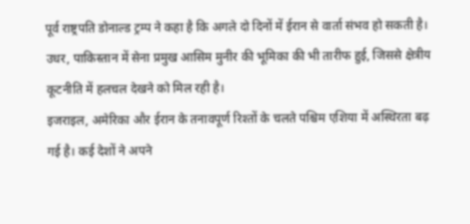पूर्व राष्ट्रपति डोनाल्ड ट्रम्प ने कहा है कि अगले दो दिनों में ईरान से वार्ता संभव हो सकती है। उधर, पाकिस्तान में सेना प्रमुख आसिम मुनीर की भूमिका की भी तारीफ हुई, जिससे क्षेत्रीय कूटनीति में हलचल देखने को मिल रही है।
इजराइल, अमेरिका और ईरान के तनावपूर्ण रिश्तों के चलते पश्चिम एशिया में अस्थिरता बढ़ गई है। कई देशों ने अपने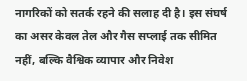नागरिकों को सतर्क रहने की सलाह दी है। इस संघर्ष का असर केवल तेल और गैस सप्लाई तक सीमित नहीं, बल्कि वैश्विक व्यापार और निवेश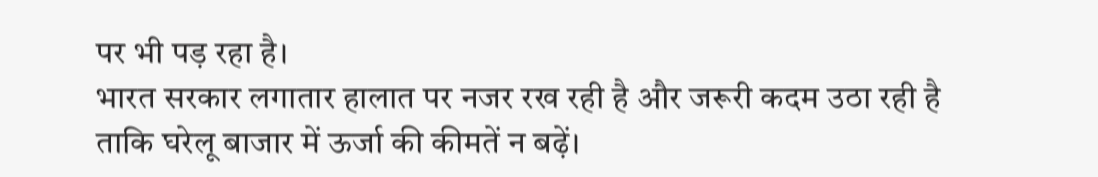पर भी पड़ रहा है।
भारत सरकार लगातार हालात पर नजर रख रही है और जरूरी कदम उठा रही है ताकि घरेलू बाजार में ऊर्जा की कीमतें न बढ़ें।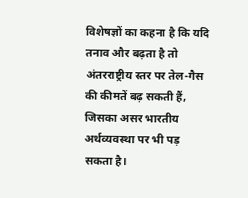विशेषज्ञों का कहना है कि यदि तनाव और बढ़ता है तो अंतरराष्ट्रीय स्तर पर तेल-गैस की कीमतें बढ़ सकती हैं, जिसका असर भारतीय अर्थव्यवस्था पर भी पड़ सकता है।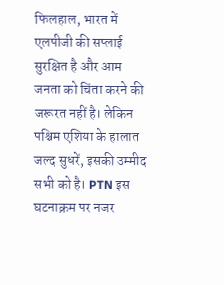फिलहाल, भारत में एलपीजी की सप्लाई सुरक्षित है और आम जनता को चिंता करने की जरूरत नहीं है। लेकिन पश्चिम एशिया के हालात जल्द सुधरें, इसकी उम्मीद सभी को है। PTN इस घटनाक्रम पर नजर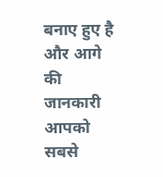बनाए हुए है और आगे की जानकारी आपको सबसे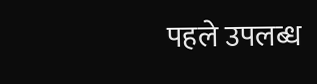पहले उपलब्ध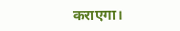कराएगा।